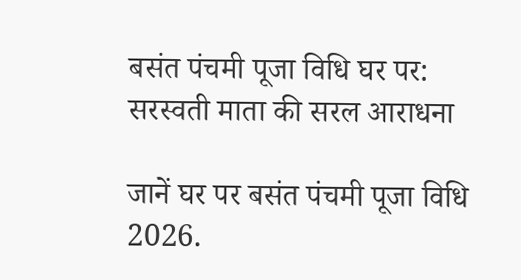बसंत पंचमी पूजा विधि घर पर: सरस्वती माता की सरल आराधना

जानें घर पर बसंत पंचमी पूजा विधि 2026.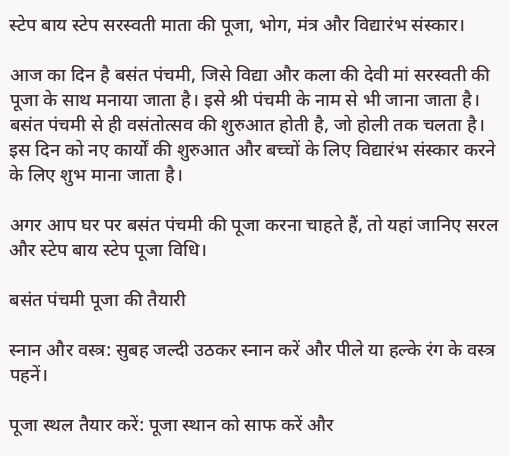स्टेप बाय स्टेप सरस्वती माता की पूजा, भोग, मंत्र और विद्यारंभ संस्कार।

आज का दिन है बसंत पंचमी, जिसे विद्या और कला की देवी मां सरस्वती की पूजा के साथ मनाया जाता है। इसे श्री पंचमी के नाम से भी जाना जाता है। बसंत पंचमी से ही वसंतोत्सव की शुरुआत होती है, जो होली तक चलता है। इस दिन को नए कार्यों की शुरुआत और बच्चों के लिए विद्यारंभ संस्कार करने के लिए शुभ माना जाता है।

अगर आप घर पर बसंत पंचमी की पूजा करना चाहते हैं, तो यहां जानिए सरल और स्टेप बाय स्टेप पूजा विधि।

बसंत पंचमी पूजा की तैयारी

स्नान और वस्त्र: सुबह जल्दी उठकर स्नान करें और पीले या हल्के रंग के वस्त्र पहनें।

पूजा स्थल तैयार करें: पूजा स्थान को साफ करें और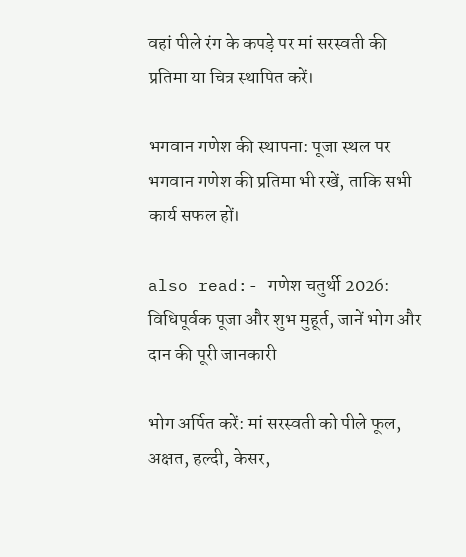वहां पीले रंग के कपड़े पर मां सरस्वती की प्रतिमा या चित्र स्थापित करें।

भगवान गणेश की स्थापना: पूजा स्थल पर भगवान गणेश की प्रतिमा भी रखें, ताकि सभी कार्य सफल हों।

also read:- गणेश चतुर्थी 2026: विधिपूर्वक पूजा और शुभ मुहूर्त, जानें भोग और दान की पूरी जानकारी

भोग अर्पित करें: मां सरस्वती को पीले फूल, अक्षत, हल्दी, केसर,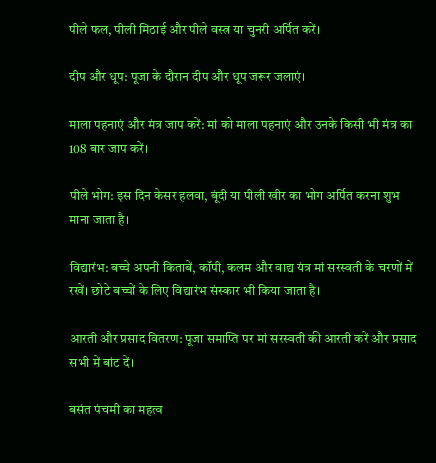पीले फल, पीली मिठाई और पीले वस्त्र या चुनरी अर्पित करें।

दीप और धूप: पूजा के दौरान दीप और धूप जरूर जलाएं।

माला पहनाएं और मंत्र जाप करें: मां को माला पहनाएं और उनके किसी भी मंत्र का 108 बार जाप करें।

पीले भोग: इस दिन केसर हलवा, बूंदी या पीली खीर का भोग अर्पित करना शुभ माना जाता है।

विद्यारंभ: बच्चे अपनी किताबें, कॉपी, कलम और वाद्य यंत्र मां सरस्वती के चरणों में रखें। छोटे बच्चों के लिए विद्यारंभ संस्कार भी किया जाता है।

आरती और प्रसाद वितरण: पूजा समाप्ति पर मां सरस्वती की आरती करें और प्रसाद सभी में बांट दें।

बसंत पंचमी का महत्व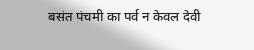बसंत पंचमी का पर्व न केवल देवी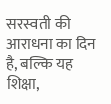सरस्वती की आराधना का दिन है, बल्कि यह शिक्षा,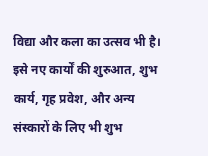विद्या और कला का उत्सव भी है। इसे नए कार्यों की शुरुआत, शुभ कार्य, गृह प्रवेश, और अन्य संस्कारों के लिए भी शुभ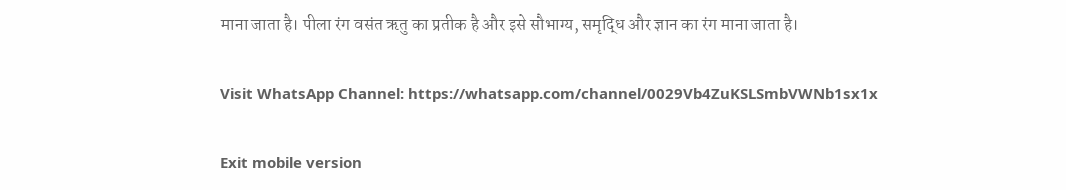माना जाता है। पीला रंग वसंत ऋतु का प्रतीक है और इसे सौभाग्य, समृद्धि और ज्ञान का रंग माना जाता है।

Visit WhatsApp Channel: https://whatsapp.com/channel/0029Vb4ZuKSLSmbVWNb1sx1x

Exit mobile version